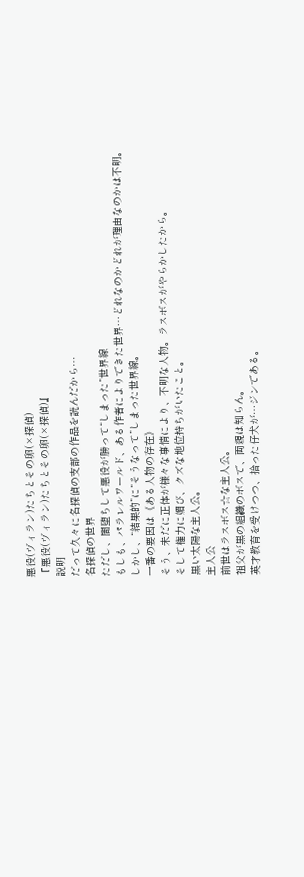悪役(ヴィラン)たちとその卵(×探偵)
『悪役(ヴィラン)たちとその卵(×探偵)』
説明
だって久々に名探偵の支部の作品を読んだから…
名探偵の世界
ただし、闇堕ちして悪役が勝って“しまった”世界線
もしも、パラレルワールド、ある作者によりできた世界…どれなのかどれが理由なのかは不明。
しかし、“結果的”に“そうなって”しまった世界線。
一番の要因は《ある人物の存在》
そう、未だに正体が様々な事情により、不明な人物。ラスボスがやらかしたから。
そして権力に媚び、クズな地位持ちがいたこと。
黒い太陽な主人公。
主人公
前世はラスボス☆な主人公。
祖父が黒の組織のボスで、両親は知らん。
英才教育を受けつつ、拾った仔犬が…ジンである。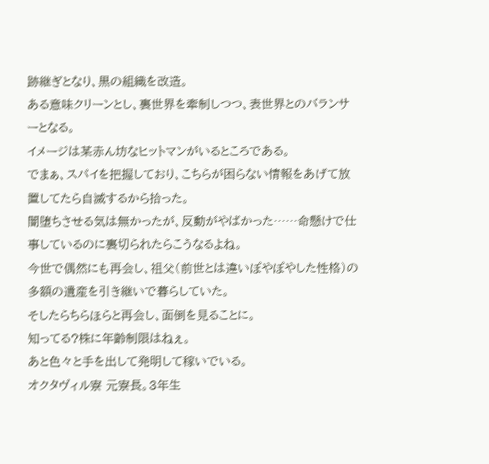跡継ぎとなり、黒の組織を改造。
ある意味クリーンとし、裏世界を牽制しつつ、表世界とのバランサーとなる。
イメージは某赤ん坊なヒットマンがいるところである。
でまぁ、スパイを把握しており、こちらが困らない情報をあげて放置してたら自滅するから拾った。
闇堕ちさせる気は無かったが、反動がやばかった……命懸けで仕事しているのに裏切られたらこうなるよね。
今世で偶然にも再会し、祖父(前世とは違いぽやぽやした性格)の多額の遺産を引き継いで暮らしていた。
そしたらちらほらと再会し、面倒を見ることに。
知ってる?株に年齢制限はねぇ。
あと色々と手を出して発明して稼いでいる。
オクタヴィル寮 元寮長。3年生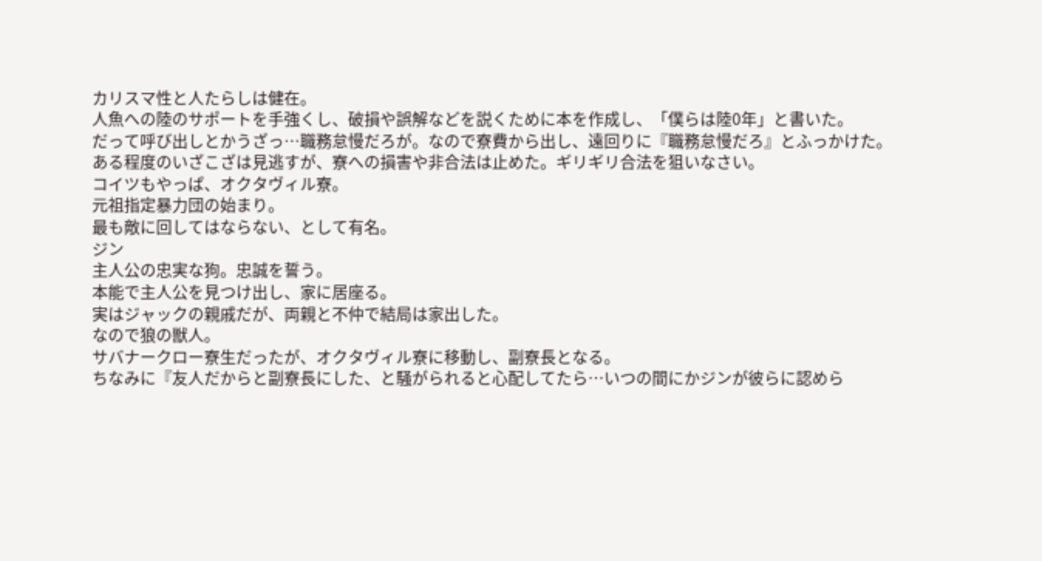カリスマ性と人たらしは健在。
人魚への陸のサポートを手強くし、破損や誤解などを説くために本を作成し、「僕らは陸0年」と書いた。
だって呼び出しとかうざっ…職務怠慢だろが。なので寮費から出し、遠回りに『職務怠慢だろ』とふっかけた。
ある程度のいざこざは見逃すが、寮への損害や非合法は止めた。ギリギリ合法を狙いなさい。
コイツもやっぱ、オクタヴィル寮。
元祖指定暴力団の始まり。
最も敵に回してはならない、として有名。
ジン
主人公の忠実な狗。忠誠を誓う。
本能で主人公を見つけ出し、家に居座る。
実はジャックの親戚だが、両親と不仲で結局は家出した。
なので狼の獣人。
サバナークロー寮生だったが、オクタヴィル寮に移動し、副寮長となる。
ちなみに『友人だからと副寮長にした、と騒がられると心配してたら…いつの間にかジンが彼らに認めら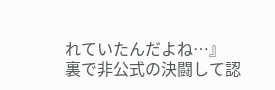れていたんだよね…』
裏で非公式の決闘して認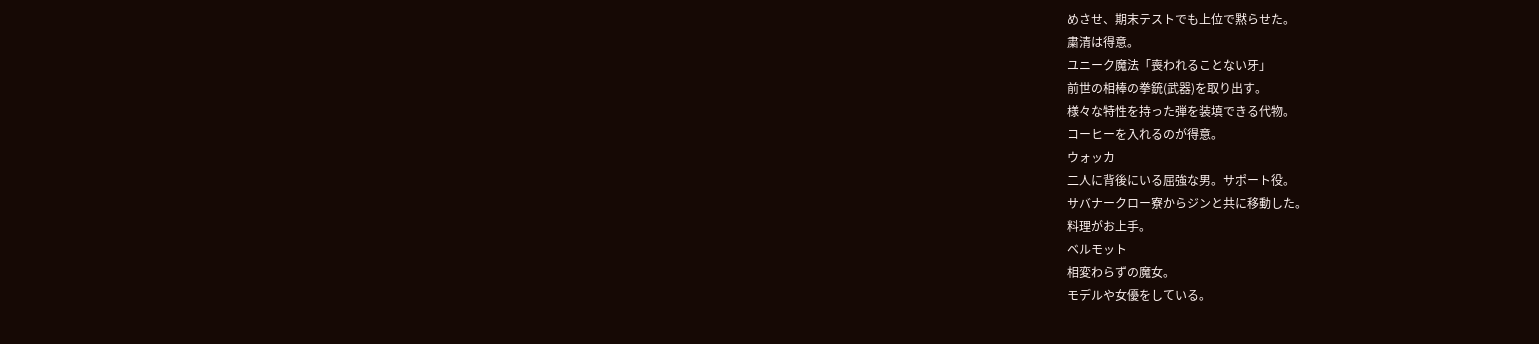めさせ、期末テストでも上位で黙らせた。
粛清は得意。
ユニーク魔法「喪われることない牙」
前世の相棒の拳銃(武器)を取り出す。
様々な特性を持った弾を装填できる代物。
コーヒーを入れるのが得意。
ウォッカ
二人に背後にいる屈強な男。サポート役。
サバナークロー寮からジンと共に移動した。
料理がお上手。
ベルモット
相変わらずの魔女。
モデルや女優をしている。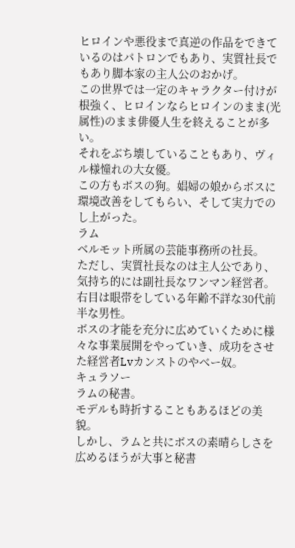ヒロインや悪役まで真逆の作品をできているのはパトロンでもあり、実質社長でもあり脚本家の主人公のおかげ。
この世界では一定のキャラクター付けが根強く、ヒロインならヒロインのまま(光属性)のまま俳優人生を終えることが多い。
それをぶち壊していることもあり、ヴィル様憧れの大女優。
この方もボスの狗。娼婦の娘からボスに環境改善をしてもらい、そして実力でのし上がった。
ラム
ベルモット所属の芸能事務所の社長。
ただし、実質社長なのは主人公であり、気持ち的には副社長なワンマン経営者。
右目は眼帯をしている年齢不詳な30代前半な男性。
ボスの才能を充分に広めていくために様々な事業展開をやっていき、成功をさせた経営者Lvカンストのやべー奴。
キュラソー
ラムの秘書。
モデルも時折することもあるほどの美貌。
しかし、ラムと共にボスの素晴らしさを広めるほうが大事と秘書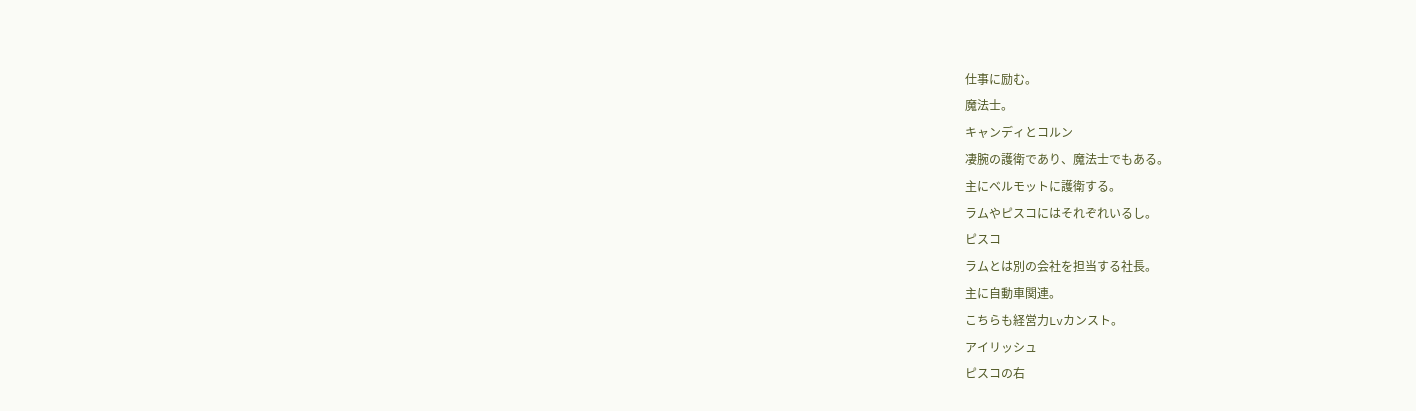仕事に励む。
魔法士。
キャンディとコルン
凄腕の護衛であり、魔法士でもある。
主にベルモットに護衛する。
ラムやピスコにはそれぞれいるし。
ピスコ
ラムとは別の会社を担当する社長。
主に自動車関連。
こちらも経営力Lvカンスト。
アイリッシュ
ピスコの右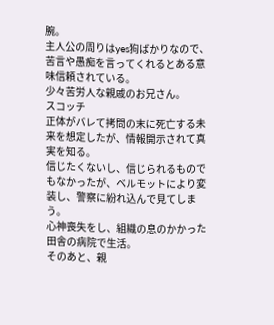腕。
主人公の周りはyes狗ばかりなので、苦言や愚痴を言ってくれるとある意味信頼されている。
少々苦労人な親戚のお兄さん。
スコッチ
正体がバレて拷問の末に死亡する未来を想定したが、情報開示されて真実を知る。
信じたくないし、信じられるものでもなかったが、ベルモットにより変装し、警察に紛れ込んで見てしまう。
心神喪失をし、組織の息のかかった田舎の病院で生活。
そのあと、親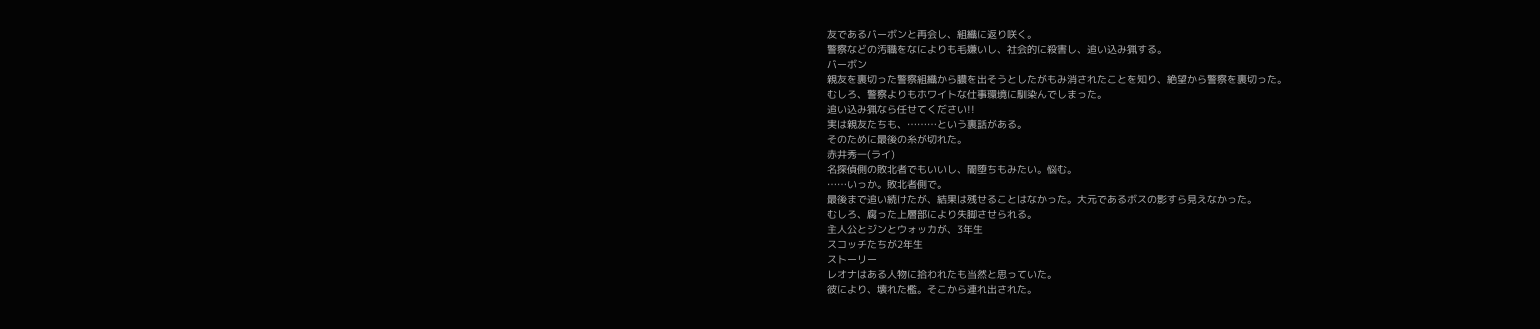友であるバーボンと再会し、組織に返り咲く。
警察などの汚職をなによりも毛嫌いし、社会的に殺害し、追い込み猟する。
バーボン
親友を裏切った警察組織から膿を出そうとしたがもみ消されたことを知り、絶望から警察を裏切った。
むしろ、警察よりもホワイトな仕事環境に馴染んでしまった。
追い込み猟なら任せてください!!
実は親友たちも、………という裏話がある。
そのために最後の糸が切れた。
赤井秀一(ライ)
名探偵側の敗北者でもいいし、闇堕ちもみたい。悩む。
……いっか。敗北者側で。
最後まで追い続けたが、結果は残せることはなかった。大元であるボスの影すら見えなかった。
むしろ、腐った上層部により失脚させられる。
主人公とジンとウォッカが、3年生
スコッチたちが2年生
ストーリー
レオナはある人物に拾われたも当然と思っていた。
彼により、壊れた檻。そこから連れ出された。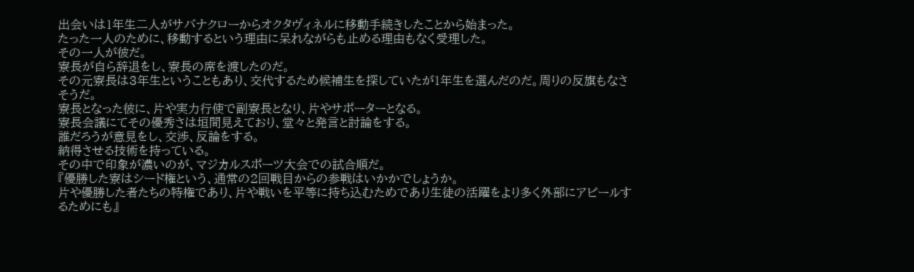出会いは1年生二人がサバナクローからオクタヴィネルに移動手続きしたことから始まった。
たった一人のために、移動するという理由に呆れながらも止める理由もなく受理した。
その一人が彼だ。
寮長が自ら辞退をし、寮長の席を渡したのだ。
その元寮長は3年生ということもあり、交代するため候補生を探していたが1年生を選んだのだ。周りの反旗もなさそうだ。
寮長となった彼に、片や実力行使で副寮長となり、片やサポーターとなる。
寮長会議にてその優秀さは垣間見えており、堂々と発言と討論をする。
誰だろうが意見をし、交渉、反論をする。
納得させる技術を持っている。
その中で印象が濃いのが、マジカルスポーツ大会での試合順だ。
『優勝した寮はシード権という、通常の2回戦目からの参戦はいかかでしょうか。
片や優勝した者たちの特権であり、片や戦いを平等に持ち込むためであり生徒の活躍をより多く外部にアピールするためにも』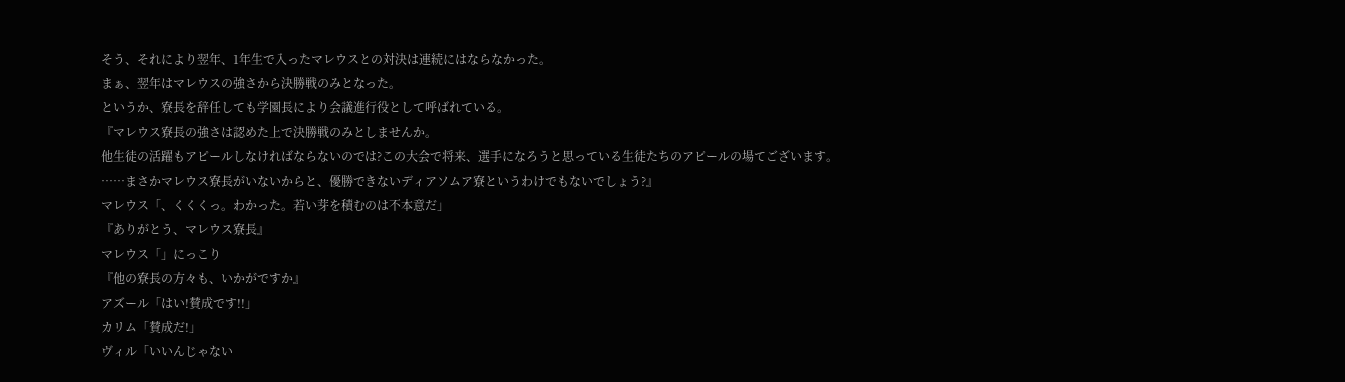そう、それにより翌年、1年生で入ったマレウスとの対決は連続にはならなかった。
まぁ、翌年はマレウスの強さから決勝戦のみとなった。
というか、寮長を辞任しても学園長により会議進行役として呼ばれている。
『マレウス寮長の強さは認めた上で決勝戦のみとしませんか。
他生徒の活躍もアピールしなければならないのでは?この大会で将来、選手になろうと思っている生徒たちのアピールの場てございます。
……まさかマレウス寮長がいないからと、優勝できないディアソムア寮というわけでもないでしょう?』
マレウス「、くくくっ。わかった。若い芽を積むのは不本意だ」
『ありがとう、マレウス寮長』
マレウス「」にっこり
『他の寮長の方々も、いかがですか』
アズール「はい!賛成です!!」
カリム「賛成だ!」
ヴィル「いいんじゃない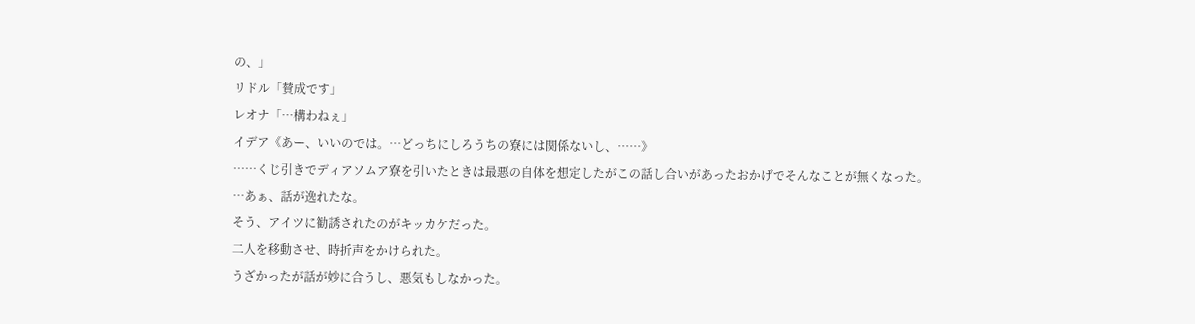の、」
リドル「賛成です」
レオナ「…構わねぇ」
イデア《あー、いいのでは。…どっちにしろうちの寮には関係ないし、……》
……くじ引きでディアソムア寮を引いたときは最悪の自体を想定したがこの話し合いがあったおかげでそんなことが無くなった。
…あぁ、話が逸れたな。
そう、アイツに勧誘されたのがキッカケだった。
二人を移動させ、時折声をかけられた。
うざかったが話が妙に合うし、悪気もしなかった。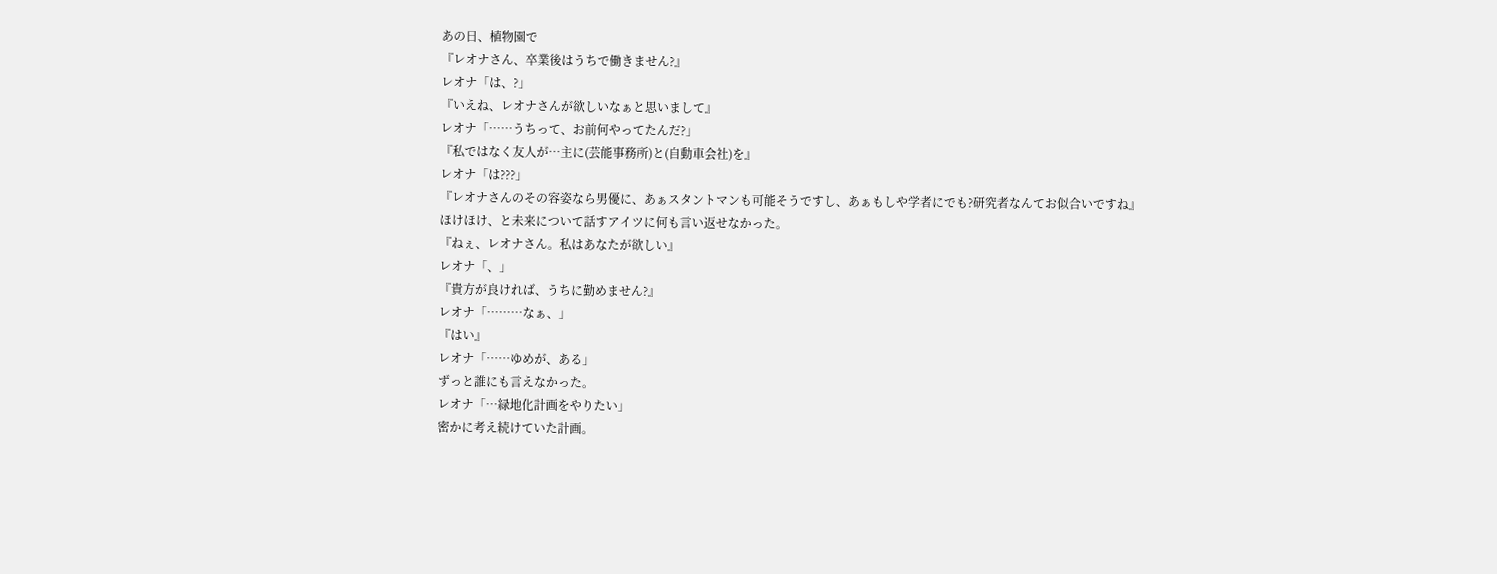あの日、植物園で
『レオナさん、卒業後はうちで働きません?』
レオナ「は、?」
『いえね、レオナさんが欲しいなぁと思いまして』
レオナ「……うちって、お前何やってたんだ?」
『私ではなく友人が…主に(芸能事務所)と(自動車会社)を』
レオナ「は???」
『レオナさんのその容姿なら男優に、あぁスタントマンも可能そうですし、あぁもしや学者にでも?研究者なんてお似合いですね』
ほけほけ、と未来について話すアイツに何も言い返せなかった。
『ねぇ、レオナさん。私はあなたが欲しい』
レオナ「、」
『貴方が良ければ、うちに勤めません?』
レオナ「………なぁ、」
『はい』
レオナ「……ゆめが、ある」
ずっと誰にも言えなかった。
レオナ「…緑地化計画をやりたい」
密かに考え続けていた計画。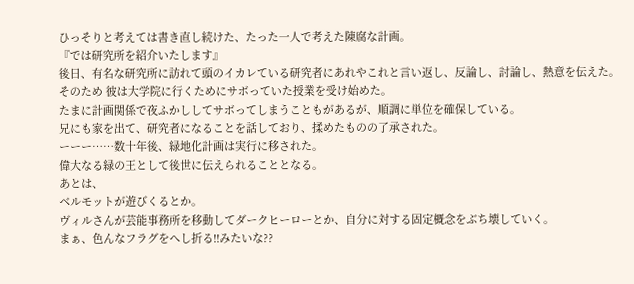ひっそりと考えては書き直し続けた、たった一人で考えた陳腐な計画。
『では研究所を紹介いたします』
後日、有名な研究所に訪れて頭のイカレている研究者にあれやこれと言い返し、反論し、討論し、熱意を伝えた。
そのため 彼は大学院に行くためにサボっていた授業を受け始めた。
たまに計画関係で夜ふかししてサボってしまうこともがあるが、順調に単位を確保している。
兄にも家を出て、研究者になることを話しており、揉めたものの了承された。
ーーー……数十年後、緑地化計画は実行に移された。
偉大なる緑の王として後世に伝えられることとなる。
あとは、
ベルモットが遊びくるとか。
ヴィルさんが芸能事務所を移動してダークヒーローとか、自分に対する固定概念をぶち壊していく。
まぁ、色んなフラグをへし折る!!みたいな??